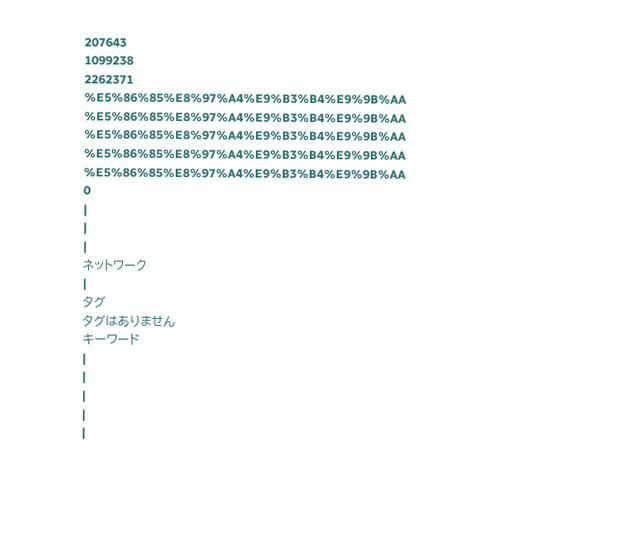207643
1099238
2262371
%E5%86%85%E8%97%A4%E9%B3%B4%E9%9B%AA
%E5%86%85%E8%97%A4%E9%B3%B4%E9%9B%AA
%E5%86%85%E8%97%A4%E9%B3%B4%E9%9B%AA
%E5%86%85%E8%97%A4%E9%B3%B4%E9%9B%AA
%E5%86%85%E8%97%A4%E9%B3%B4%E9%9B%AA
0
|
|
|
ネットワーク
|
タグ
タグはありません
キーワード
|
|
|
|
|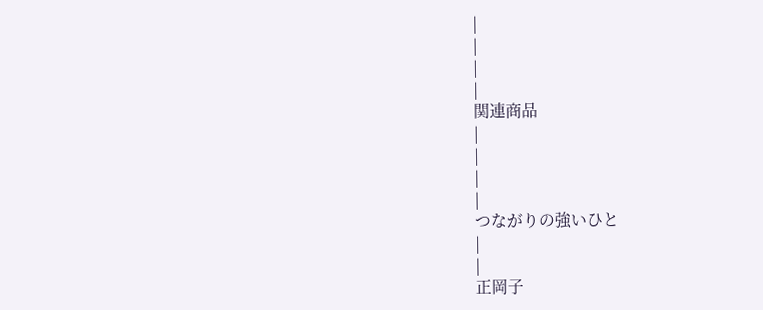|
|
|
|
関連商品
|
|
|
|
つながりの強いひと
|
|
正岡子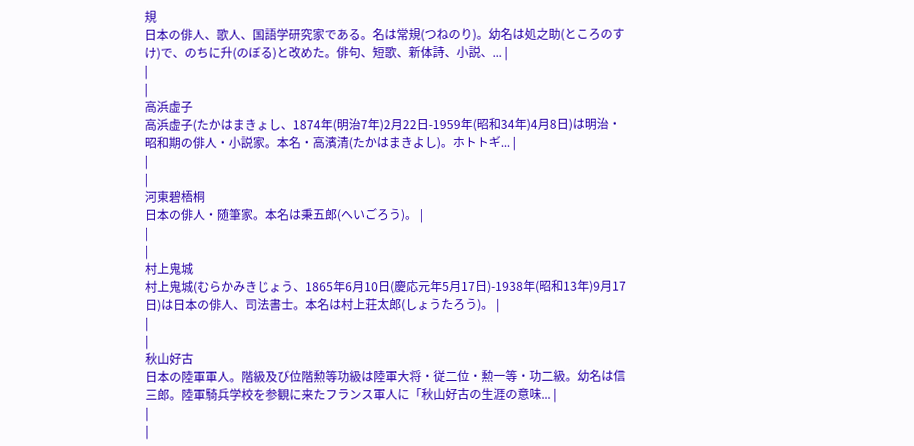規
日本の俳人、歌人、国語学研究家である。名は常規(つねのり)。幼名は処之助(ところのすけ)で、のちに升(のぼる)と改めた。俳句、短歌、新体詩、小説、... |
|
|
高浜虚子
高浜虚子(たかはまきょし、1874年(明治7年)2月22日-1959年(昭和34年)4月8日)は明治・昭和期の俳人・小説家。本名・高濱清(たかはまきよし)。ホトトギ... |
|
|
河東碧梧桐
日本の俳人・随筆家。本名は秉五郎(へいごろう)。 |
|
|
村上鬼城
村上鬼城(むらかみきじょう、1865年6月10日(慶応元年5月17日)-1938年(昭和13年)9月17日)は日本の俳人、司法書士。本名は村上荘太郎(しょうたろう)。 |
|
|
秋山好古
日本の陸軍軍人。階級及び位階勲等功級は陸軍大将・従二位・勲一等・功二級。幼名は信三郎。陸軍騎兵学校を参観に来たフランス軍人に「秋山好古の生涯の意味... |
|
|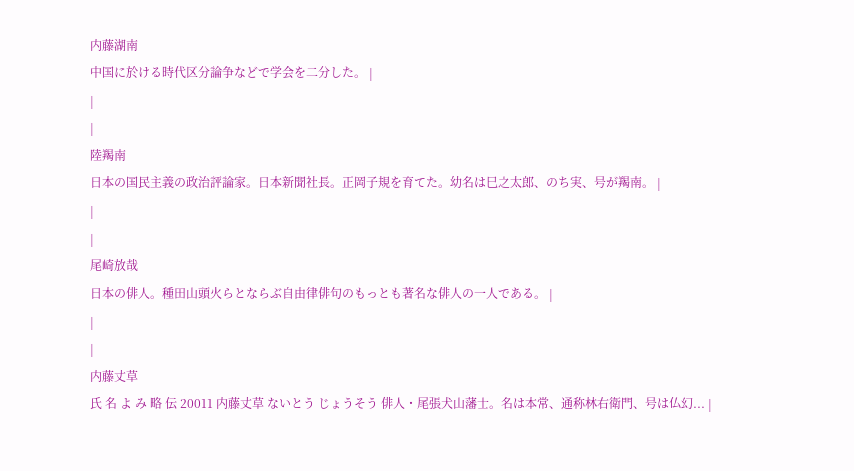内藤湖南
中国に於ける時代区分論争などで学会を二分した。 |
|
|
陸羯南
日本の国民主義の政治評論家。日本新聞社長。正岡子規を育てた。幼名は巳之太郎、のち実、号が羯南。 |
|
|
尾崎放哉
日本の俳人。種田山頭火らとならぶ自由律俳句のもっとも著名な俳人の一人である。 |
|
|
内藤丈草
氏 名 よ み 略 伝 20011 内藤丈草 ないとう じょうそう 俳人・尾張犬山藩士。名は本常、通称林右衛門、号は仏幻... |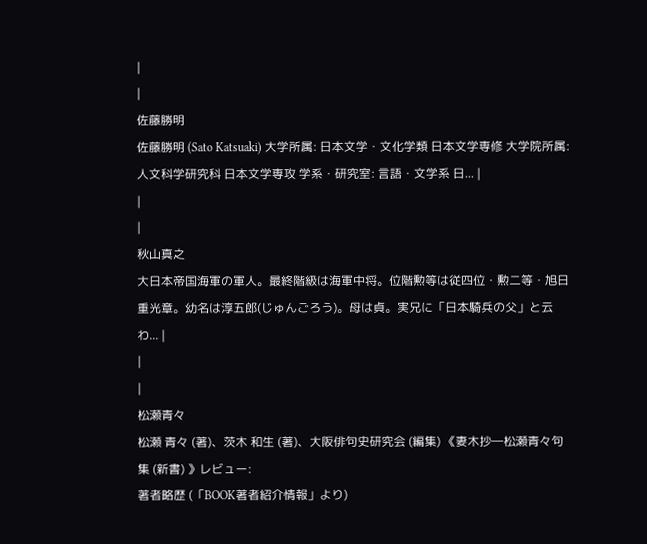|
|
佐藤勝明
佐藤勝明 (Sato Katsuaki) 大学所属: 日本文学・文化学類 日本文学専修 大学院所属: 人文科学研究科 日本文学専攻 学系・研究室: 言語・文学系 日... |
|
|
秋山真之
大日本帝国海軍の軍人。最終階級は海軍中将。位階勲等は従四位・勲二等・旭日重光章。幼名は淳五郎(じゅんごろう)。母は貞。実兄に「日本騎兵の父」と云わ... |
|
|
松瀬青々
松瀬 青々 (著)、茨木 和生 (著)、大阪俳句史研究会 (編集) 《妻木抄―松瀬青々句集 (新書) 》レビュー:
著者略歴 (「BOOK著者紹介情報」より)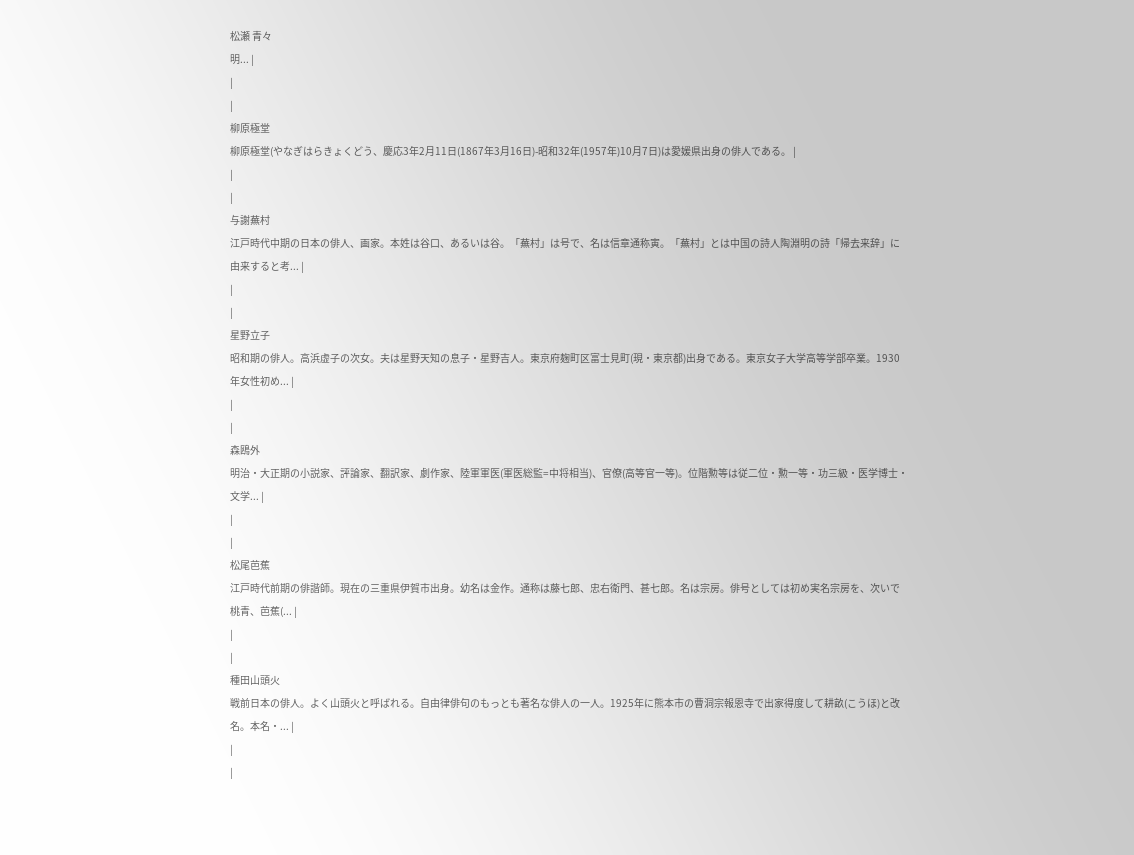松瀬 青々
明... |
|
|
柳原極堂
柳原極堂(やなぎはらきょくどう、慶応3年2月11日(1867年3月16日)-昭和32年(1957年)10月7日)は愛媛県出身の俳人である。 |
|
|
与謝蕪村
江戸時代中期の日本の俳人、画家。本姓は谷口、あるいは谷。「蕪村」は号で、名は信章通称寅。「蕪村」とは中国の詩人陶淵明の詩「帰去来辞」に由来すると考... |
|
|
星野立子
昭和期の俳人。高浜虚子の次女。夫は星野天知の息子・星野吉人。東京府麹町区富士見町(現・東京都)出身である。東京女子大学高等学部卒業。1930年女性初め... |
|
|
森鴎外
明治・大正期の小説家、評論家、翻訳家、劇作家、陸軍軍医(軍医総監=中将相当)、官僚(高等官一等)。位階勲等は従二位・勲一等・功三級・医学博士・文学... |
|
|
松尾芭蕉
江戸時代前期の俳諧師。現在の三重県伊賀市出身。幼名は金作。通称は藤七郎、忠右衛門、甚七郎。名は宗房。俳号としては初め実名宗房を、次いで桃青、芭蕉(... |
|
|
種田山頭火
戦前日本の俳人。よく山頭火と呼ばれる。自由律俳句のもっとも著名な俳人の一人。1925年に熊本市の曹洞宗報恩寺で出家得度して耕畝(こうほ)と改名。本名・... |
|
|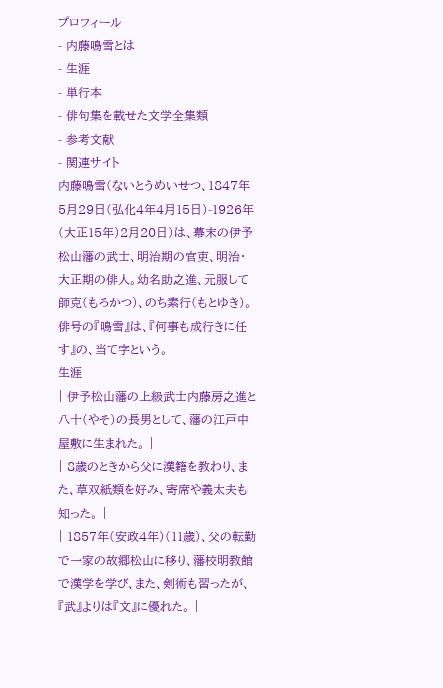プロフィール
- 内藤鳴雪とは
- 生涯
- 単行本
- 俳句集を載せた文学全集類
- 参考文献
- 関連サイト
内藤鳴雪(ないとうめいせつ、1847年5月29日(弘化4年4月15日)-1926年(大正15年)2月20日)は、幕末の伊予松山藩の武士、明治期の官吏、明治・大正期の俳人。幼名助之進、元服して師克(もろかつ)、のち素行(もとゆき)。俳号の『鳴雪』は、『何事も成行きに任す』の、当て字という。
生涯
| 伊予松山藩の上級武士内藤房之進と八十(やそ)の長男として、藩の江戸中屋敷に生まれた。 |
| 8歳のときから父に漢籍を教わり、また、草双紙類を好み、寄席や義太夫も知った。 |
| 1857年(安政4年)(11歳)、父の転勤で一家の故郷松山に移り、藩校明教館で漢学を学び、また、剣術も習ったが、『武』よりは『文』に優れた。 |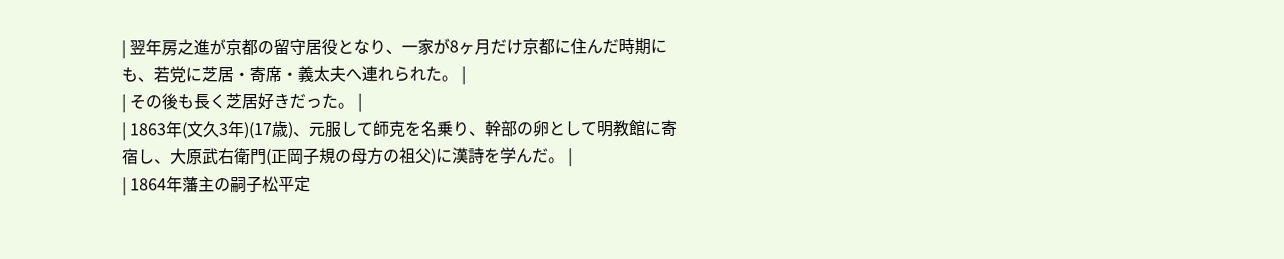| 翌年房之進が京都の留守居役となり、一家が8ヶ月だけ京都に住んだ時期にも、若党に芝居・寄席・義太夫へ連れられた。 |
| その後も長く芝居好きだった。 |
| 1863年(文久3年)(17歳)、元服して師克を名乗り、幹部の卵として明教館に寄宿し、大原武右衛門(正岡子規の母方の祖父)に漢詩を学んだ。 |
| 1864年藩主の嗣子松平定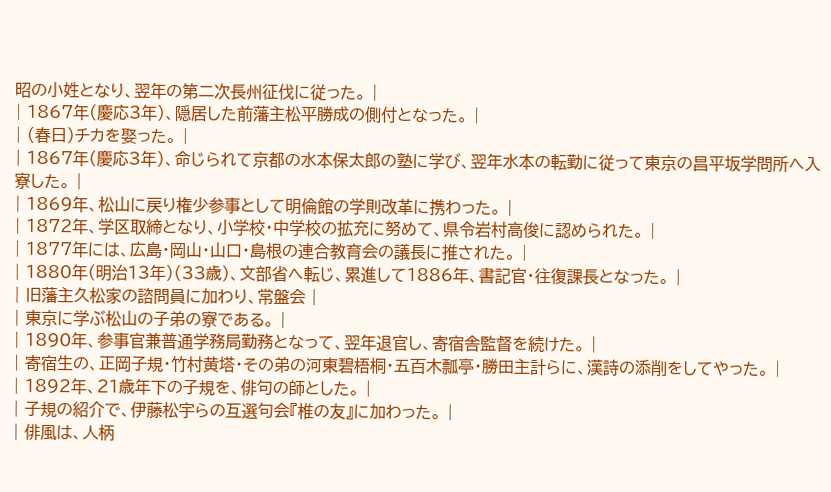昭の小姓となり、翌年の第二次長州征伐に従った。 |
| 1867年(慶応3年)、隠居した前藩主松平勝成の側付となった。 |
| (春日)チカを娶った。 |
| 1867年(慶応3年)、命じられて京都の水本保太郎の塾に学び、翌年水本の転勤に従って東京の昌平坂学問所へ入寮した。 |
| 1869年、松山に戻り権少参事として明倫館の学則改革に携わった。 |
| 1872年、学区取締となり、小学校・中学校の拡充に努めて、県令岩村高俊に認められた。 |
| 1877年には、広島・岡山・山口・島根の連合教育会の議長に推された。 |
| 1880年(明治13年)(33歳)、文部省へ転じ、累進して1886年、書記官・往復課長となった。 |
| 旧藩主久松家の諮問員に加わり、常盤会 |
| 東京に学ぶ松山の子弟の寮である。 |
| 1890年、参事官兼普通学務局勤務となって、翌年退官し、寄宿舎監督を続けた。 |
| 寄宿生の、正岡子規・竹村黄塔・その弟の河東碧梧桐・五百木瓢亭・勝田主計らに、漢詩の添削をしてやった。 |
| 1892年、21歳年下の子規を、俳句の師とした。 |
| 子規の紹介で、伊藤松宇らの互選句会『椎の友』に加わった。 |
| 俳風は、人柄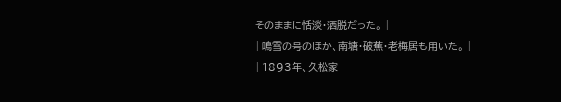そのままに恬淡・洒脱だった。 |
| 鳴雪の号のほか、南塘・破蕉・老梅居も用いた。 |
| 1893年、久松家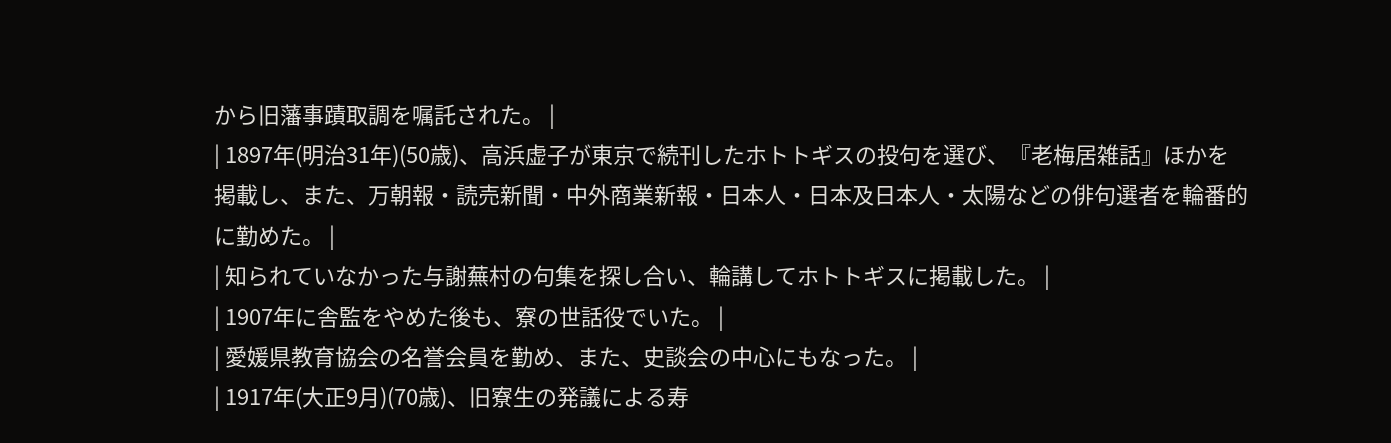から旧藩事蹟取調を嘱託された。 |
| 1897年(明治31年)(50歳)、高浜虚子が東京で続刊したホトトギスの投句を選び、『老梅居雑話』ほかを掲載し、また、万朝報・読売新聞・中外商業新報・日本人・日本及日本人・太陽などの俳句選者を輪番的に勤めた。 |
| 知られていなかった与謝蕪村の句集を探し合い、輪講してホトトギスに掲載した。 |
| 1907年に舎監をやめた後も、寮の世話役でいた。 |
| 愛媛県教育協会の名誉会員を勤め、また、史談会の中心にもなった。 |
| 1917年(大正9月)(70歳)、旧寮生の発議による寿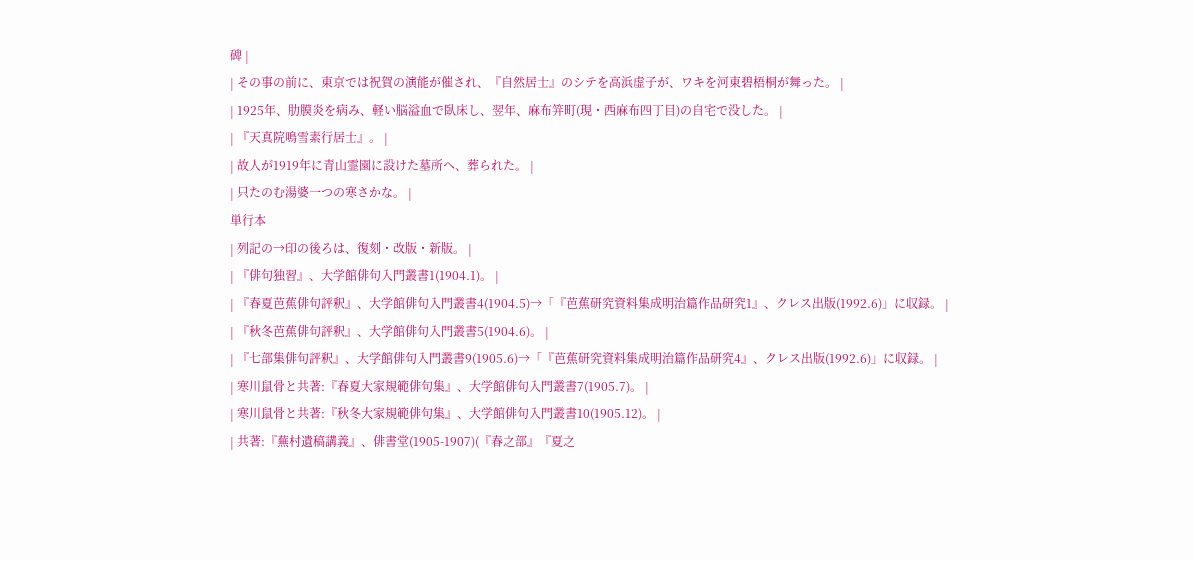碑 |
| その事の前に、東京では祝賀の演能が催され、『自然居士』のシテを高浜虚子が、ワキを河東碧梧桐が舞った。 |
| 1925年、肋膜炎を病み、軽い脳溢血で臥床し、翌年、麻布笄町(現・西麻布四丁目)の自宅で没した。 |
| 『天真院鳴雪素行居士』。 |
| 故人が1919年に青山霊園に設けた墓所へ、葬られた。 |
| 只たのむ湯婆一つの寒さかな。 |
単行本
| 列記の→印の後ろは、復刻・改版・新版。 |
| 『俳句独習』、大学館俳句入門叢書1(1904.1)。 |
| 『春夏芭蕉俳句評釈』、大学館俳句入門叢書4(1904.5)→「『芭蕉研究資料集成明治篇作品研究1』、クレス出版(1992.6)」に収録。 |
| 『秋冬芭蕉俳句評釈』、大学館俳句入門叢書5(1904.6)。 |
| 『七部集俳句評釈』、大学館俳句入門叢書9(1905.6)→「『芭蕉研究資料集成明治篇作品研究4』、クレス出版(1992.6)」に収録。 |
| 寒川鼠骨と共著:『春夏大家規範俳句集』、大学館俳句入門叢書7(1905.7)。 |
| 寒川鼠骨と共著:『秋冬大家規範俳句集』、大学館俳句入門叢書10(1905.12)。 |
| 共著:『蕪村遺稿講義』、俳書堂(1905-1907)(『春之部』『夏之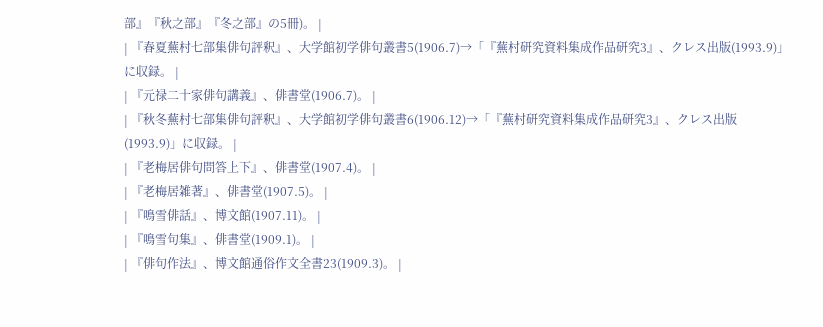部』『秋之部』『冬之部』の5冊)。 |
| 『春夏蕪村七部集俳句評釈』、大学館初学俳句叢書5(1906.7)→「『蕪村研究資料集成作品研究3』、クレス出版(1993.9)」に収録。 |
| 『元禄二十家俳句講義』、俳書堂(1906.7)。 |
| 『秋冬蕪村七部集俳句評釈』、大学館初学俳句叢書6(1906.12)→「『蕪村研究資料集成作品研究3』、クレス出版(1993.9)」に収録。 |
| 『老梅居俳句問答上下』、俳書堂(1907.4)。 |
| 『老梅居雑著』、俳書堂(1907.5)。 |
| 『鳴雪俳話』、博文館(1907.11)。 |
| 『鳴雪句集』、俳書堂(1909.1)。 |
| 『俳句作法』、博文館通俗作文全書23(1909.3)。 |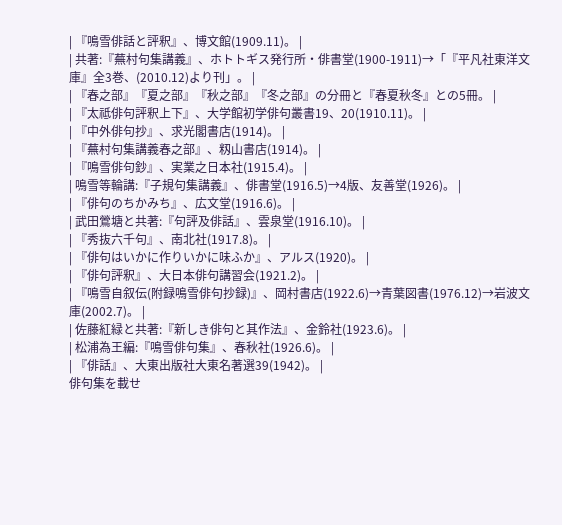| 『鳴雪俳話と評釈』、博文館(1909.11)。 |
| 共著:『蕪村句集講義』、ホトトギス発行所・俳書堂(1900-1911)→「『平凡社東洋文庫』全3巻、(2010.12)より刊」。 |
| 『春之部』『夏之部』『秋之部』『冬之部』の分冊と『春夏秋冬』との5冊。 |
| 『太祗俳句評釈上下』、大学館初学俳句叢書19、20(1910.11)。 |
| 『中外俳句抄』、求光閣書店(1914)。 |
| 『蕪村句集講義春之部』、籾山書店(1914)。 |
| 『鳴雪俳句鈔』、実業之日本社(1915.4)。 |
| 鳴雪等輪講:『子規句集講義』、俳書堂(1916.5)→4版、友善堂(1926)。 |
| 『俳句のちかみち』、広文堂(1916.6)。 |
| 武田鶯塘と共著:『句評及俳話』、雲泉堂(1916.10)。 |
| 『秀抜六千句』、南北社(1917.8)。 |
| 『俳句はいかに作りいかに味ふか』、アルス(1920)。 |
| 『俳句評釈』、大日本俳句講習会(1921.2)。 |
| 『鳴雪自叙伝(附録鳴雪俳句抄録)』、岡村書店(1922.6)→青葉図書(1976.12)→岩波文庫(2002.7)。 |
| 佐藤紅緑と共著:『新しき俳句と其作法』、金鈴社(1923.6)。 |
| 松浦為王編:『鳴雪俳句集』、春秋社(1926.6)。 |
| 『俳話』、大東出版社大東名著選39(1942)。 |
俳句集を載せ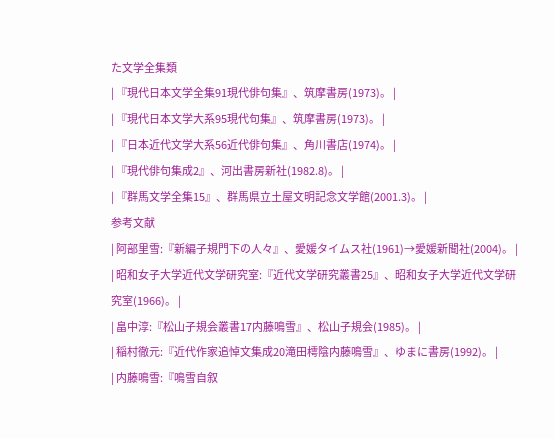た文学全集類
| 『現代日本文学全集91現代俳句集』、筑摩書房(1973)。 |
| 『現代日本文学大系95現代句集』、筑摩書房(1973)。 |
| 『日本近代文学大系56近代俳句集』、角川書店(1974)。 |
| 『現代俳句集成2』、河出書房新社(1982.8)。 |
| 『群馬文学全集15』、群馬県立土屋文明記念文学館(2001.3)。 |
参考文献
| 阿部里雪:『新編子規門下の人々』、愛媛タイムス社(1961)→愛媛新聞社(2004)。 |
| 昭和女子大学近代文学研究室:『近代文学研究叢書25』、昭和女子大学近代文学研究室(1966)。 |
| 畠中淳:『松山子規会叢書17内藤鳴雪』、松山子規会(1985)。 |
| 稲村徹元:『近代作家追悼文集成20滝田樗陰内藤鳴雪』、ゆまに書房(1992)。 |
| 内藤鳴雪:『鳴雪自叙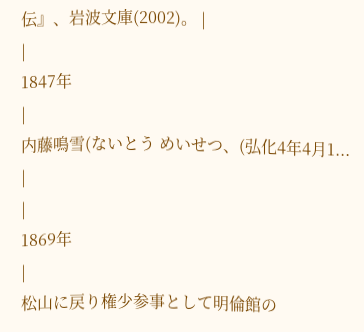伝』、岩波文庫(2002)。 |
|
1847年
|
内藤鳴雪(ないとう めいせつ、(弘化4年4月1... |
|
1869年
|
松山に戻り権少参事として明倫館の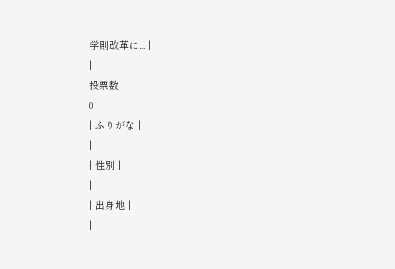学則改革に... |
|
投票数
0
| ふりがな |
|
| 性別 |
|
| 出身地 |
|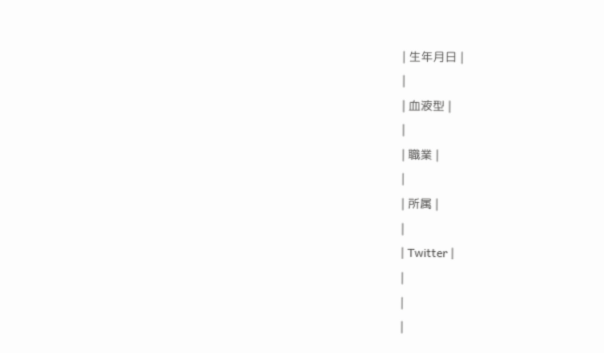| 生年月日 |
|
| 血液型 |
|
| 職業 |
|
| 所属 |
|
| Twitter |
|
|
|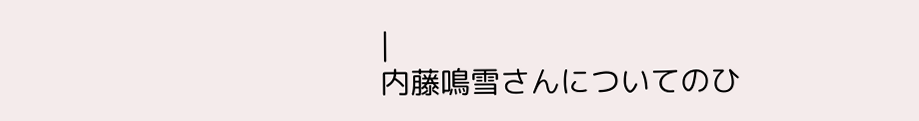|
内藤鳴雪さんについてのひ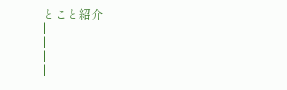とこと紹介
|
|
|
|